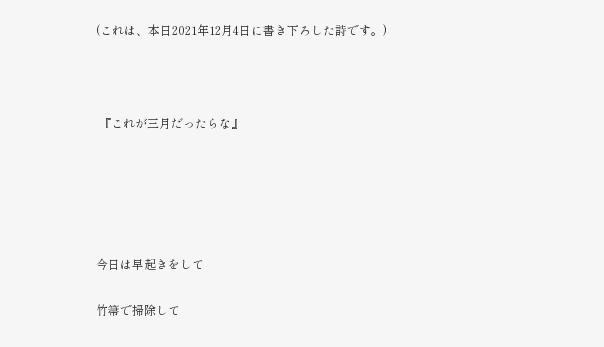(これは、本日2021年12月4日に書き下ろした詩です。)



 『これが三月だったらな』





今日は早起きをして

竹箒で掃除して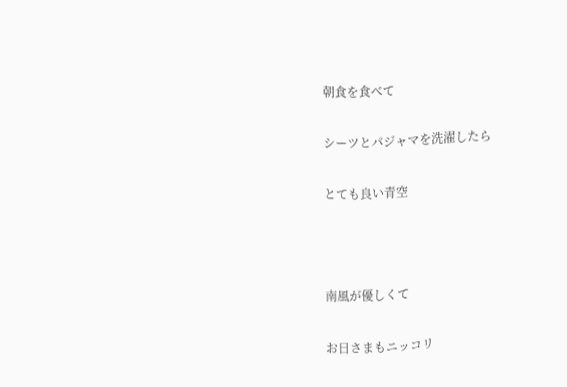朝食を食べて

シーツとパジャマを洗濯したら

とても良い青空



南風が優しくて

お日さまもニッコリ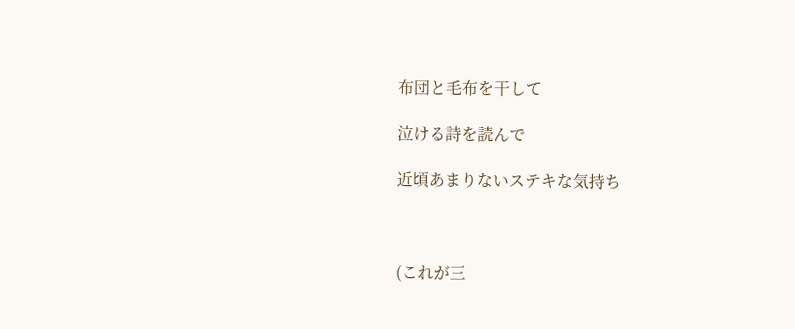布団と毛布を干して

泣ける詩を読んで

近頃あまりないステキな気持ち



(これが三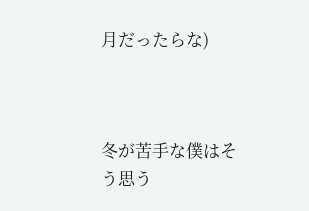月だったらな)



冬が苦手な僕はそう思う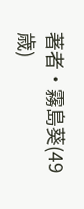著者・霧島葵(49歳)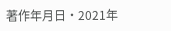著作年月日・2021年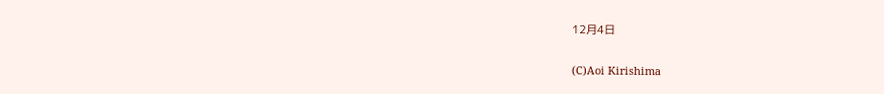12月4日

(C)Aoi Kirishima